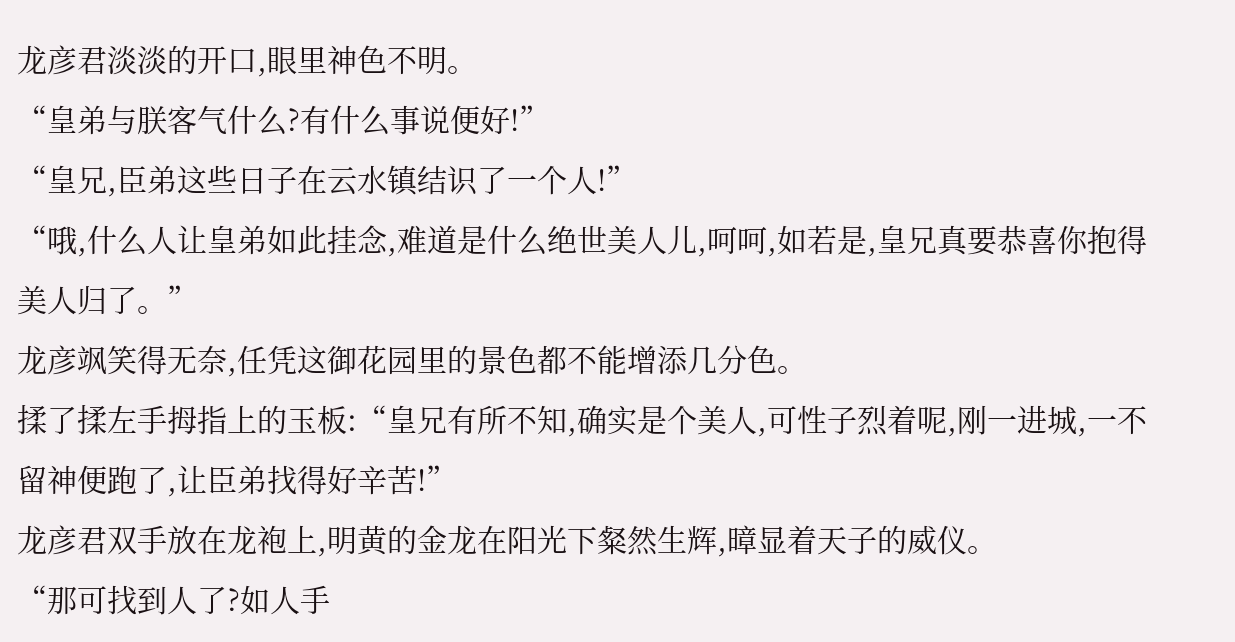龙彦君淡淡的开口,眼里神色不明。
“皇弟与朕客气什么?有什么事说便好!”
“皇兄,臣弟这些日子在云水镇结识了一个人!”
“哦,什么人让皇弟如此挂念,难道是什么绝世美人儿,呵呵,如若是,皇兄真要恭喜你抱得美人归了。”
龙彦飒笑得无奈,任凭这御花园里的景色都不能增添几分色。
揉了揉左手拇指上的玉板:“皇兄有所不知,确实是个美人,可性子烈着呢,刚一进城,一不留神便跑了,让臣弟找得好辛苦!”
龙彦君双手放在龙袍上,明黄的金龙在阳光下粲然生辉,暲显着天子的威仪。
“那可找到人了?如人手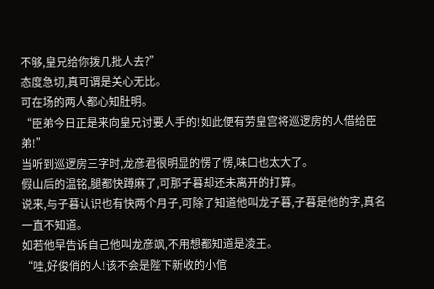不够,皇兄给你拨几批人去?”
态度急切,真可谓是关心无比。
可在场的两人都心知肚明。
“臣弟今日正是来向皇兄讨要人手的!如此便有劳皇宫将巡逻房的人借给臣弟!”
当听到巡逻房三字时,龙彦君很明显的愣了愣,味口也太大了。
假山后的温铭,腿都快蹲麻了,可那子暮却还未离开的打算。
说来,与子暮认识也有快两个月子,可除了知道他叫龙子暮,子暮是他的字,真名一直不知道。
如若他早告诉自己他叫龙彦飒,不用想都知道是凌王。
“哇,好俊俏的人!该不会是陛下新收的小倌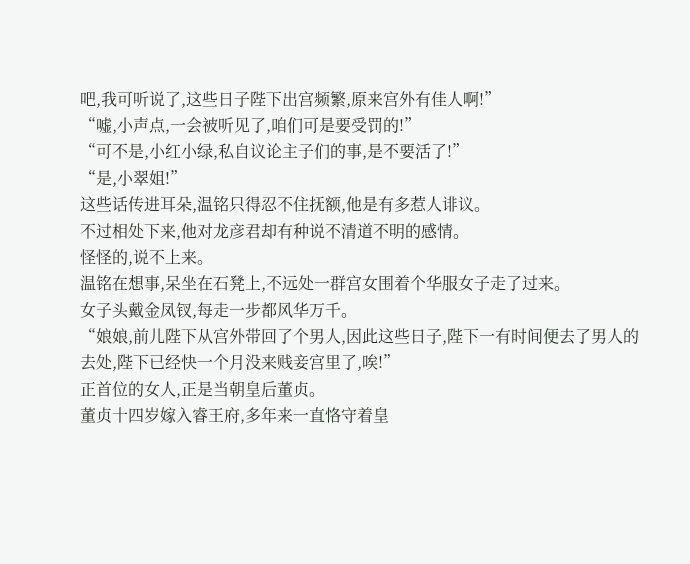吧,我可听说了,这些日子陛下出宫频繁,原来宫外有佳人啊!”
“嘘,小声点,一会被听见了,咱们可是要受罚的!”
“可不是,小红小绿,私自议论主子们的事,是不要活了!”
“是,小翠姐!”
这些话传进耳朵,温铭只得忍不住抚额,他是有多惹人诽议。
不过相处下来,他对龙彦君却有种说不清道不明的感情。
怪怪的,说不上来。
温铭在想事,呆坐在石凳上,不远处一群宫女围着个华服女子走了过来。
女子头戴金凤钗,每走一步都风华万千。
“娘娘,前儿陛下从宫外带回了个男人,因此这些日子,陛下一有时间便去了男人的去处,陛下已经快一个月没来贱妾宫里了,唉!”
正首位的女人,正是当朝皇后董贞。
董贞十四岁嫁入睿王府,多年来一直恪守着皇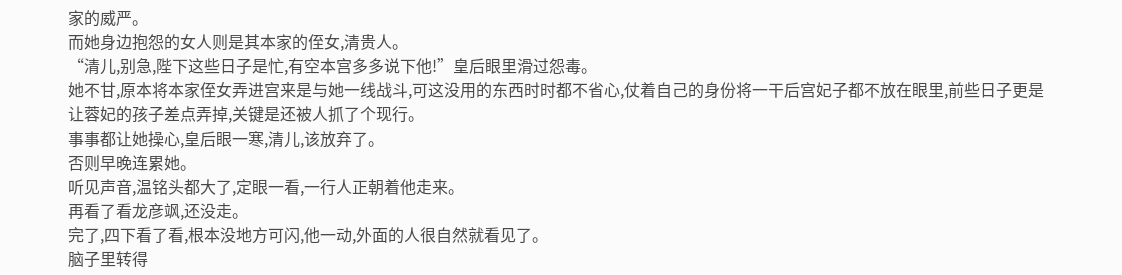家的威严。
而她身边抱怨的女人则是其本家的侄女,清贵人。
“清儿,别急,陛下这些日子是忙,有空本宫多多说下他!”皇后眼里滑过怨毒。
她不甘,原本将本家侄女弄进宫来是与她一线战斗,可这没用的东西时时都不省心,仗着自己的身份将一干后宫妃子都不放在眼里,前些日子更是让蓉妃的孩子差点弄掉,关键是还被人抓了个现行。
事事都让她操心,皇后眼一寒,清儿,该放弃了。
否则早晚连累她。
听见声音,温铭头都大了,定眼一看,一行人正朝着他走来。
再看了看龙彦飒,还没走。
完了,四下看了看,根本没地方可闪,他一动,外面的人很自然就看见了。
脑子里转得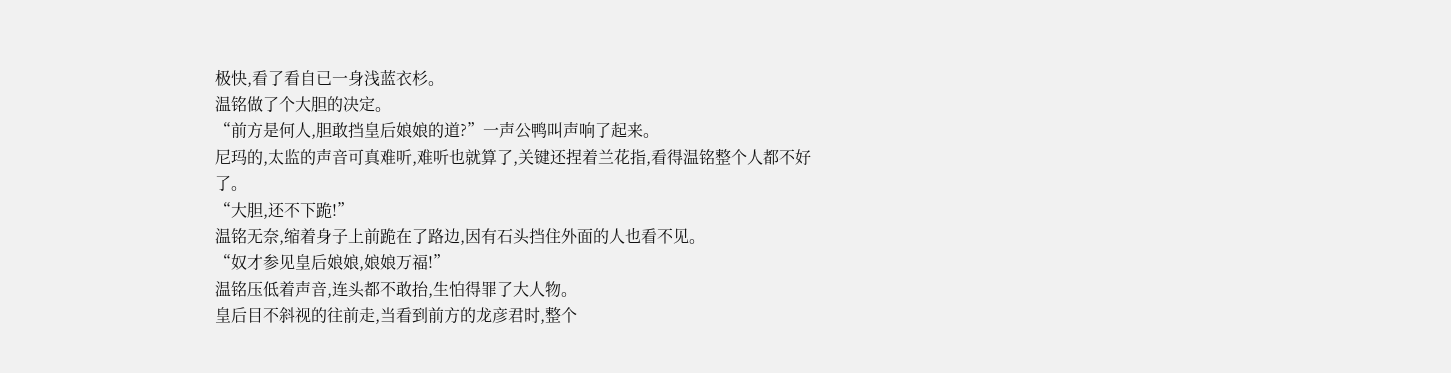极快,看了看自已一身浅蓝衣杉。
温铭做了个大胆的决定。
“前方是何人,胆敢挡皇后娘娘的道?”一声公鸭叫声响了起来。
尼玛的,太监的声音可真难听,难听也就算了,关键还捏着兰花指,看得温铭整个人都不好了。
“大胆,还不下跪!”
温铭无奈,缩着身子上前跪在了路边,因有石头挡住外面的人也看不见。
“奴才参见皇后娘娘,娘娘万福!”
温铭压低着声音,连头都不敢抬,生怕得罪了大人物。
皇后目不斜视的往前走,当看到前方的龙彦君时,整个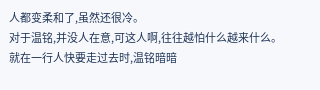人都变柔和了,虽然还很冷。
对于温铭,并没人在意,可这人啊,往往越怕什么越来什么。
就在一行人快要走过去时,温铭暗暗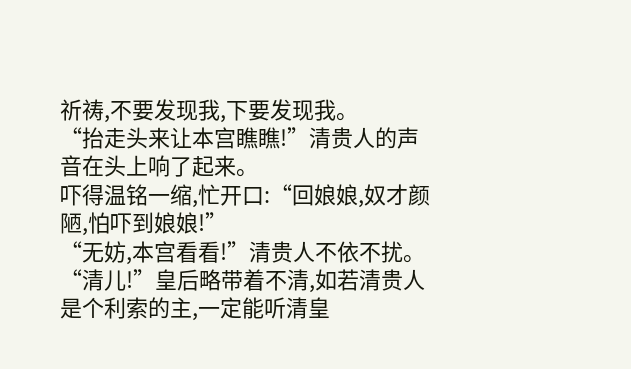祈祷,不要发现我,下要发现我。
“抬走头来让本宫瞧瞧!”清贵人的声音在头上响了起来。
吓得温铭一缩,忙开口:“回娘娘,奴才颜陋,怕吓到娘娘!”
“无妨,本宫看看!”清贵人不依不扰。
“清儿!”皇后略带着不清,如若清贵人是个利索的主,一定能听清皇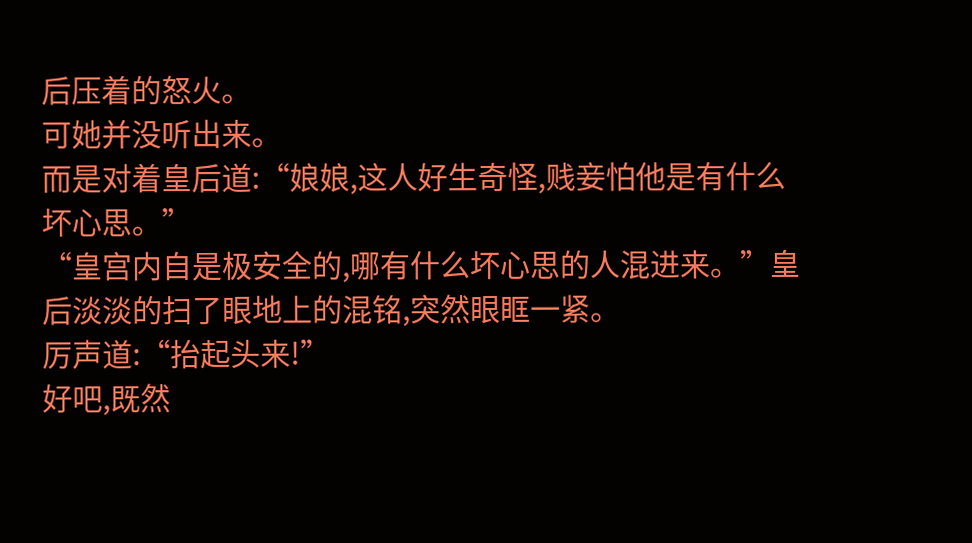后压着的怒火。
可她并没听出来。
而是对着皇后道:“娘娘,这人好生奇怪,贱妾怕他是有什么坏心思。”
“皇宫内自是极安全的,哪有什么坏心思的人混进来。”皇后淡淡的扫了眼地上的混铭,突然眼眶一紧。
厉声道:“抬起头来!”
好吧,既然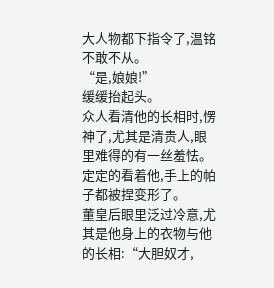大人物都下指令了,温铭不敢不从。
“是,娘娘!”
缓缓抬起头。
众人看清他的长相时,愣神了,尤其是清贵人,眼里难得的有一丝羞怯。
定定的看着他,手上的帕子都被捏变形了。
董皇后眼里泛过冷意,尤其是他身上的衣物与他的长相:“大胆奴才,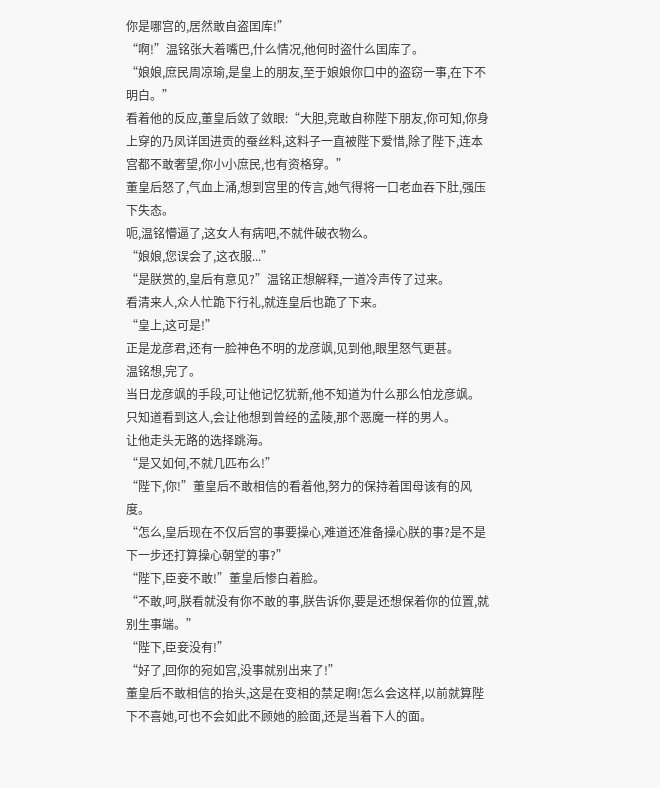你是哪宫的,居然敢自盗囯库!”
“啊!”温铭张大着嘴巴,什么情况,他何时盗什么囯库了。
“娘娘,庶民周凉瑜,是皇上的朋友,至于娘娘你口中的盗窃一事,在下不明白。”
看着他的反应,董皇后敛了敛眼:“大胆,竞敢自称陛下朋友,你可知,你身上穿的乃凤详囯进贡的蚕丝料,这料子一直被陛下爱惜,除了陛下,连本宫都不敢奢望,你小小庶民,也有资格穿。”
董皇后怒了,气血上涌,想到宫里的传言,她气得将一口老血吞下肚,强压下失态。
呃,温铭懵逼了,这女人有病吧,不就件破衣物么。
“娘娘,您误会了,这衣服...”
“是朕赏的,皇后有意见?”温铭正想解释,一道冷声传了过来。
看清来人,众人忙跪下行礼,就连皇后也跪了下来。
“皇上,这可是!”
正是龙彦君,还有一脸神色不明的龙彦飒,见到他,眼里怒气更甚。
温铭想,完了。
当日龙彦飒的手段,可让他记忆犹新,他不知道为什么那么怕龙彦飒。
只知道看到这人,会让他想到曾经的孟陵,那个恶魔一样的男人。
让他走头无路的选择跳海。
“是又如何,不就几匹布么!”
“陛下,你!”董皇后不敢相信的看着他,努力的保持着囯母该有的风度。
“怎么,皇后现在不仅后宫的事要操心,难道还准备操心朕的事?是不是下一步还打算操心朝堂的事?”
“陛下,臣妾不敢!”董皇后惨白着脸。
“不敢,呵,朕看就没有你不敢的事,朕告诉你,要是还想保着你的位置,就别生事端。”
“陛下,臣妾没有!”
“好了,回你的宛如宫,没事就别出来了!”
董皇后不敢相信的抬头,这是在变相的禁足啊!怎么会这样,以前就算陛下不喜她,可也不会如此不顾她的脸面,还是当着下人的面。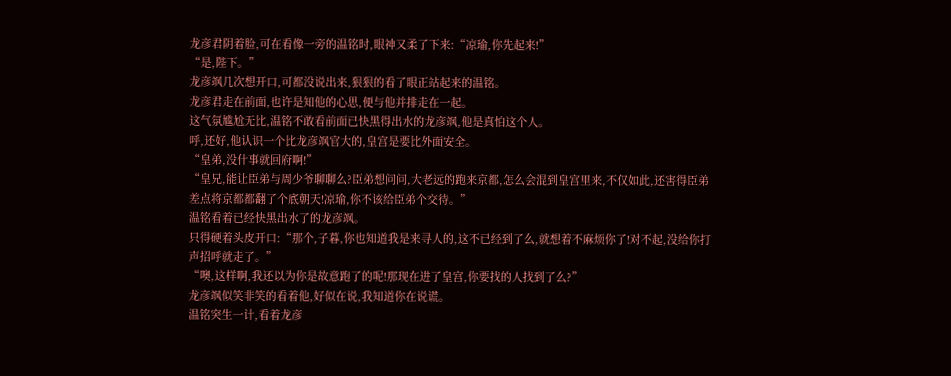龙彦君阴着脸,可在看像一旁的温铭时,眼神又柔了下来:“凉瑜,你先起来!”
“是,陛下。”
龙彦飒几次想开口,可都没说出来,狠狠的看了眼正站起来的温铭。
龙彦君走在前面,也许是知他的心思,便与他并排走在一起。
这气氛尴尬无比,温铭不敢看前面已快黑得出水的龙彦飒,他是真怕这个人。
呼,还好,他认识一个比龙彦飒官大的,皇宫是要比外面安全。
“皇弟,没什事就回府啊!”
“皇兄,能让臣弟与周少爷聊聊么?臣弟想问问,大老远的跑来京都,怎么会混到皇宫里来,不仅如此,还害得臣弟差点将京都都翻了个底朝天!凉瑜,你不该给臣弟个交待。”
温铭看着已经快黑出水了的龙彦飒。
只得硬着头皮开口:“那个,子暮,你也知道我是来寻人的,这不已经到了么,就想着不麻烦你了!对不起,没给你打声招呼就走了。”
“噢,这样啊,我还以为你是故意跑了的呢!那现在进了皇宫,你要找的人找到了么?”
龙彦飒似笑非笑的看着他,好似在说,我知道你在说谎。
温铭突生一计,看着龙彦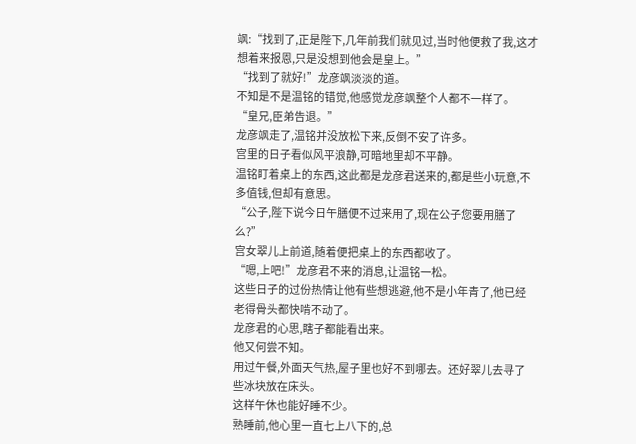飒:“找到了,正是陛下,几年前我们就见过,当时他便救了我,这才想着来报恩,只是没想到他会是皇上。”
“找到了就好!”龙彦飒淡淡的道。
不知是不是温铭的错觉,他感觉龙彦飒整个人都不一样了。
“皇兄,臣弟告退。”
龙彦飒走了,温铭并没放松下来,反倒不安了许多。
宫里的日子看似风平浪静,可暗地里却不平静。
温铭盯着桌上的东西,这此都是龙彦君送来的,都是些小玩意,不多值钱,但却有意思。
“公子,陛下说今日午膳便不过来用了,现在公子您要用膳了么?”
宫女翠儿上前道,随着便把桌上的东西都收了。
“嗯,上吧!”龙彦君不来的消息,让温铭一松。
这些日子的过份热情让他有些想逃避,他不是小年青了,他已经老得骨头都快啃不动了。
龙彦君的心思,瞎子都能看出来。
他又何尝不知。
用过午餐,外面天气热,屋子里也好不到哪去。还好翠儿去寻了些冰块放在床头。
这样午休也能好睡不少。
熟睡前,他心里一直七上八下的,总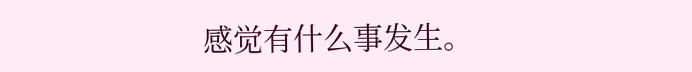感觉有什么事发生。